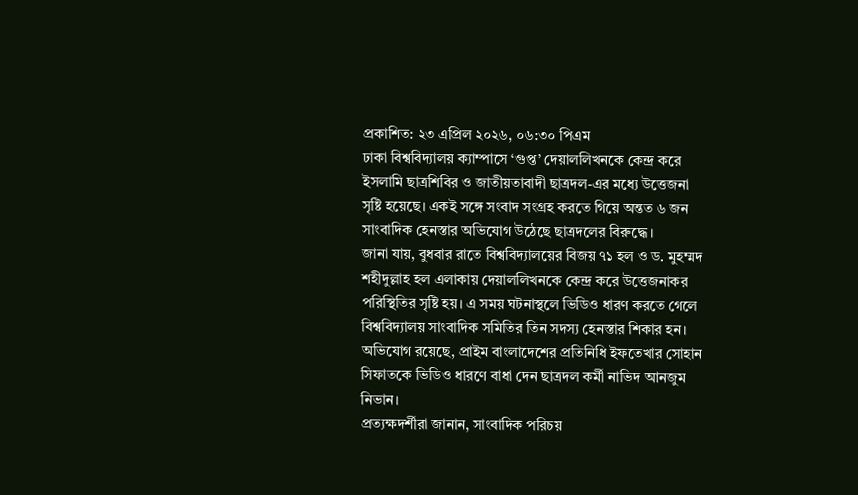প্রকাশিত: ২৩ এপ্রিল ২০২৬, ০৬:৩০ পিএম
ঢাকা বিশ্ববিদ্যালয় ক্যাম্পাসে ‘গুপ্ত’ দেয়াললিখনকে কেন্দ্র করে ইসলামি ছাত্রশিবির ও জাতীয়তাবাদী ছাত্রদল-এর মধ্যে উত্তেজনা সৃষ্টি হয়েছে। একই সঙ্গে সংবাদ সংগ্রহ করতে গিয়ে অন্তত ৬ জন সাংবাদিক হেনস্তার অভিযোগ উঠেছে ছাত্রদলের বিরুদ্ধে।
জানা যায়, বুধবার রাতে বিশ্ববিদ্যালয়ের বিজয় ৭১ হল ও ড. মুহম্মদ শহীদুল্লাহ হল এলাকায় দেয়াললিখনকে কেন্দ্র করে উত্তেজনাকর পরিস্থিতির সৃষ্টি হয়। এ সময় ঘটনাস্থলে ভিডিও ধারণ করতে গেলে বিশ্ববিদ্যালয় সাংবাদিক সমিতির তিন সদস্য হেনস্তার শিকার হন। অভিযোগ রয়েছে, প্রাইম বাংলাদেশের প্রতিনিধি ইফতেখার সোহান সিফাতকে ভিডিও ধারণে বাধা দেন ছাত্রদল কর্মী নাভিদ আনজুম নিভান।
প্রত্যক্ষদর্শীরা জানান, সাংবাদিক পরিচয়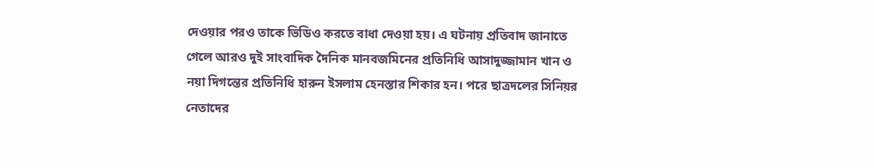দেওয়ার পরও তাকে ভিডিও করতে বাধা দেওয়া হয়। এ ঘটনায় প্রতিবাদ জানাতে গেলে আরও দুই সাংবাদিক দৈনিক মানবজমিনের প্রতিনিধি আসাদুজ্জামান খান ও নয়া দিগন্তের প্রতিনিধি হারুন ইসলাম হেনস্তার শিকার হন। পরে ছাত্রদলের সিনিয়র নেতাদের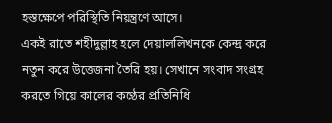হস্তক্ষেপে পরিস্থিতি নিয়ন্ত্রণে আসে।
একই রাতে শহীদুল্লাহ হলে দেয়াললিখনকে কেন্দ্র করে নতুন করে উত্তেজনা তৈরি হয়। সেখানে সংবাদ সংগ্রহ করতে গিয়ে কালের কণ্ঠের প্রতিনিধি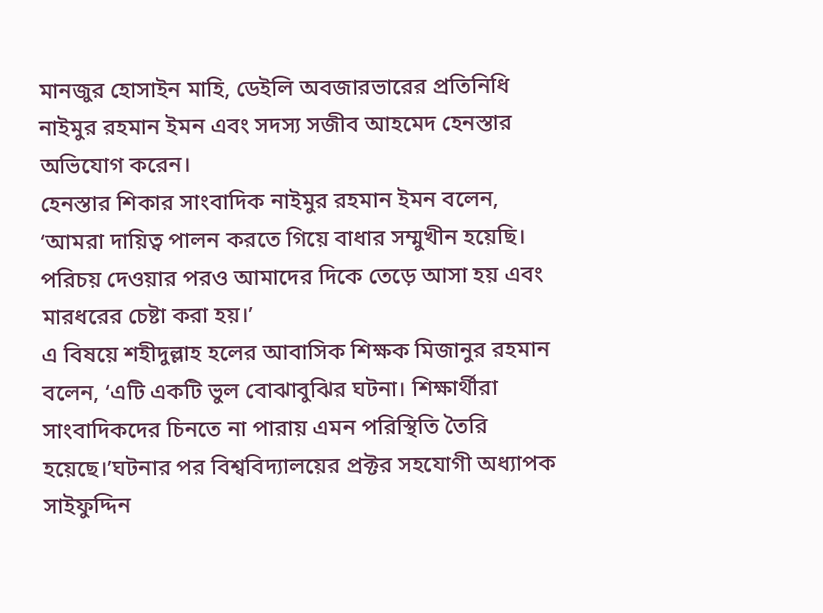মানজুর হোসাইন মাহি, ডেইলি অবজারভারের প্রতিনিধি নাইমুর রহমান ইমন এবং সদস্য সজীব আহমেদ হেনস্তার অভিযোগ করেন।
হেনস্তার শিকার সাংবাদিক নাইমুর রহমান ইমন বলেন, ‘আমরা দায়িত্ব পালন করতে গিয়ে বাধার সম্মুখীন হয়েছি। পরিচয় দেওয়ার পরও আমাদের দিকে তেড়ে আসা হয় এবং মারধরের চেষ্টা করা হয়।’
এ বিষয়ে শহীদুল্লাহ হলের আবাসিক শিক্ষক মিজানুর রহমান বলেন, ‘এটি একটি ভুল বোঝাবুঝির ঘটনা। শিক্ষার্থীরা সাংবাদিকদের চিনতে না পারায় এমন পরিস্থিতি তৈরি হয়েছে।’ঘটনার পর বিশ্ববিদ্যালয়ের প্রক্টর সহযোগী অধ্যাপক সাইফুদ্দিন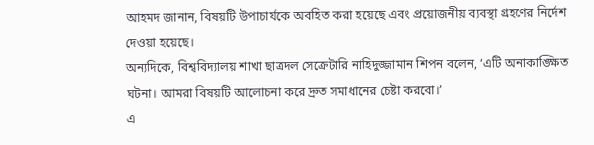আহমদ জানান, বিষয়টি উপাচার্যকে অবহিত করা হয়েছে এবং প্রয়োজনীয় ব্যবস্থা গ্রহণের নির্দেশ দেওয়া হয়েছে।
অন্যদিকে, বিশ্ববিদ্যালয় শাখা ছাত্রদল সেক্রেটারি নাহিদুজ্জামান শিপন বলেন, ‘এটি অনাকাঙ্ক্ষিত ঘটনা। আমরা বিষয়টি আলোচনা করে দ্রুত সমাধানের চেষ্টা করবো।’
এ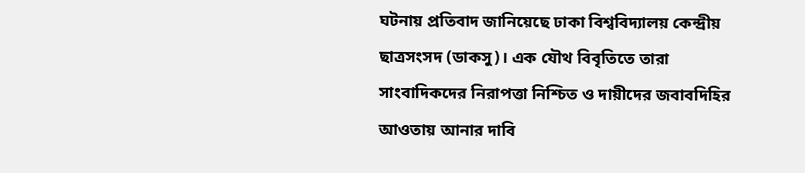ঘটনায় প্রতিবাদ জানিয়েছে ঢাকা বিশ্ববিদ্যালয় কেন্দ্রীয় ছাত্রসংসদ (ডাকসু)। এক যৌথ বিবৃতিতে তারা সাংবাদিকদের নিরাপত্তা নিশ্চিত ও দায়ীদের জবাবদিহির আওতায় আনার দাবি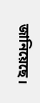জানিয়েছে।